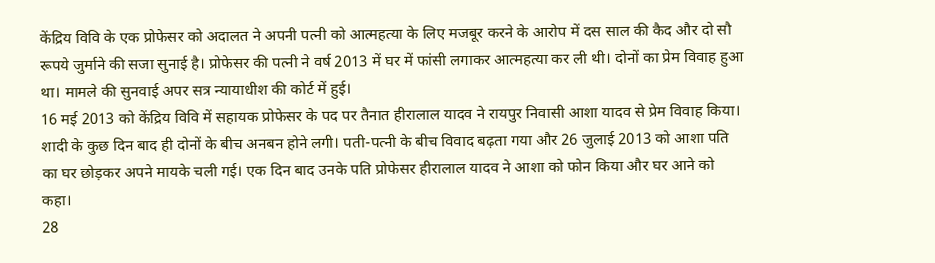केंद्रिय विवि के एक प्रोफेसर को अदालत ने अपनी पत्नी को आत्महत्या के लिए मजबूर करने के आरोप में दस साल की कैद और दो सौ रूपये जुर्माने की सजा सुनाई है। प्रोफेसर की पत्नी ने वर्ष 2013 में घर में फांसी लगाकर आत्महत्या कर ली थी। दोनों का प्रेम विवाह हुआ था। मामले की सुनवाई अपर सत्र न्यायाधीश की कोर्ट में हुई।
16 मई 2013 को केंद्रिय विवि में सहायक प्रोफेसर के पद पर तैनात हीरालाल यादव ने रायपुर निवासी आशा यादव से प्रेम विवाह किया। शादी के कुछ दिन बाद ही दोनों के बीच अनबन होने लगी। पती-पत्नी के बीच विवाद बढ़ता गया और 26 जुलाई 2013 को आशा पति का घर छोड़कर अपने मायके चली गई। एक दिन बाद उनके पति प्रोफेसर हीरालाल यादव ने आशा को फोन किया और घर आने को कहा।
28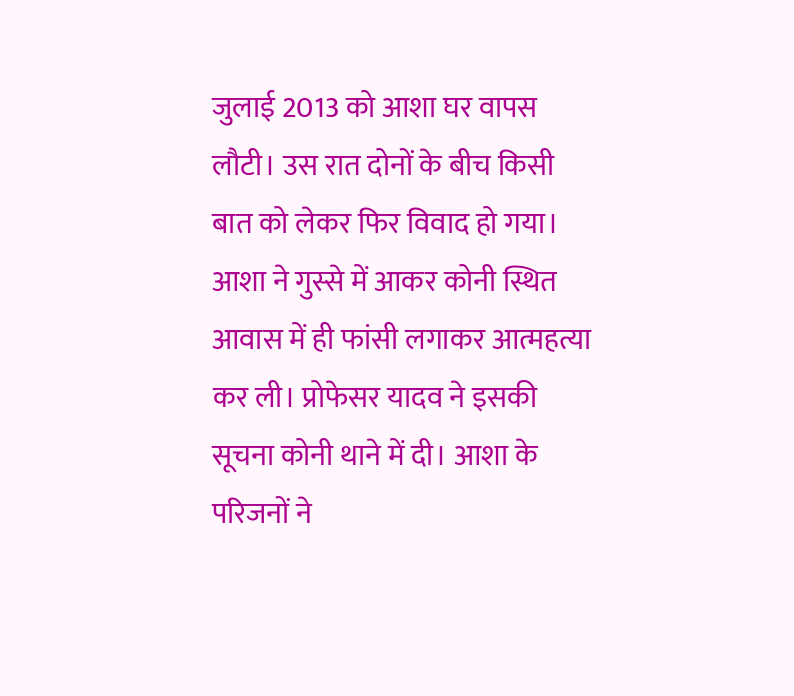जुलाई 2013 को आशा घर वापस लौटी। उस रात दोनों के बीच किसी बात को लेकर फिर विवाद हो गया। आशा ने गुस्से में आकर कोनी स्थित आवास में ही फांसी लगाकर आत्महत्या कर ली। प्रोफेसर यादव ने इसकी सूचना कोनी थाने में दी। आशा के परिजनों ने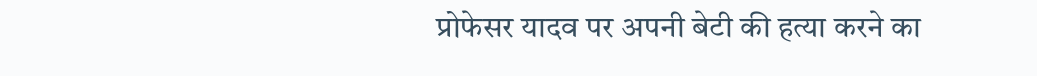प्रोफेसर यादव पर अपनी बेटी की हत्या करने का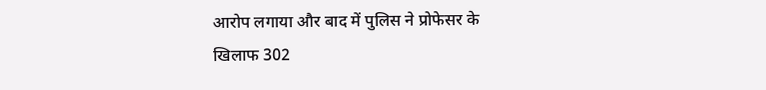आरोप लगाया और बाद में पुलिस ने प्रोफेसर के खिलाफ 302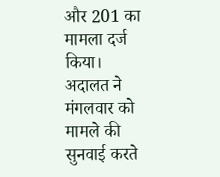और 201 का मामला दर्ज किया।
अदालत ने मंगलवार को मामले की सुनवाई करते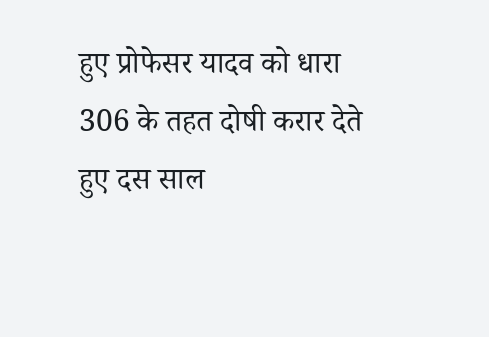हुए प्रोफेसर यादव को धारा 306 के तहत दोषी करार देते हुए दस साल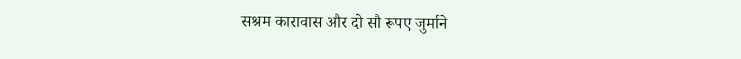सश्रम कारावास और दो सौ रूपए जुर्माने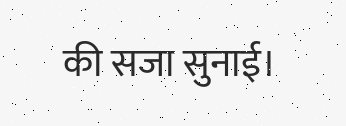की सजा सुनाई।